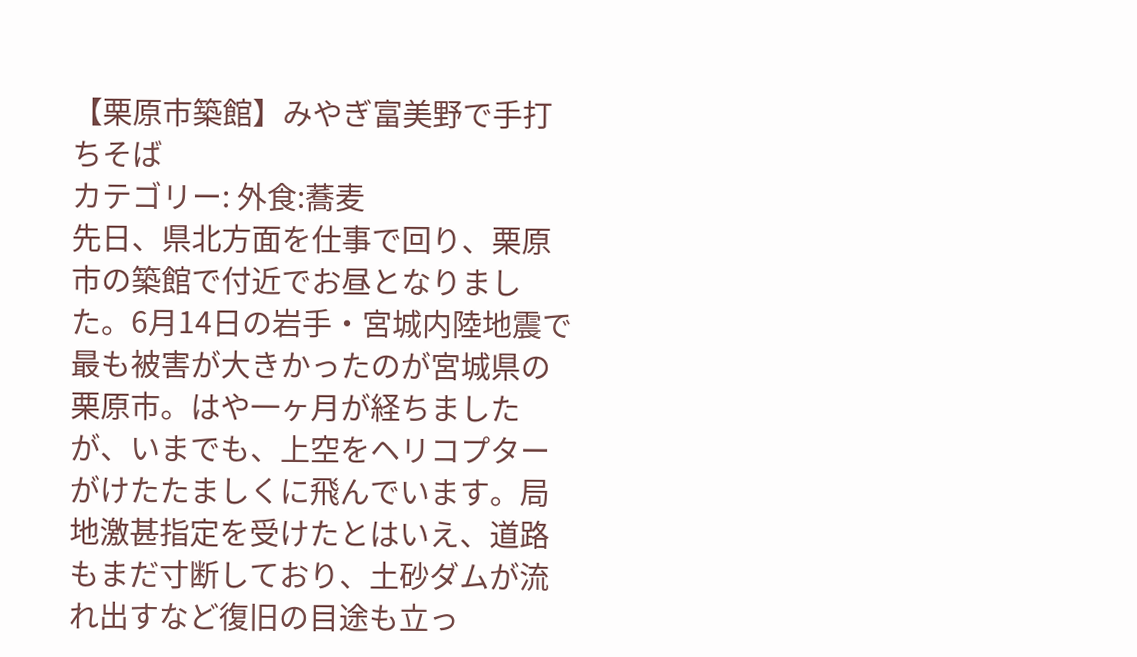【栗原市築館】みやぎ富美野で手打ちそば
カテゴリー: 外食:蕎麦
先日、県北方面を仕事で回り、栗原市の築館で付近でお昼となりました。6月14日の岩手・宮城内陸地震で最も被害が大きかったのが宮城県の栗原市。はや一ヶ月が経ちましたが、いまでも、上空をヘリコプターがけたたましくに飛んでいます。局地激甚指定を受けたとはいえ、道路もまだ寸断しており、土砂ダムが流れ出すなど復旧の目途も立っ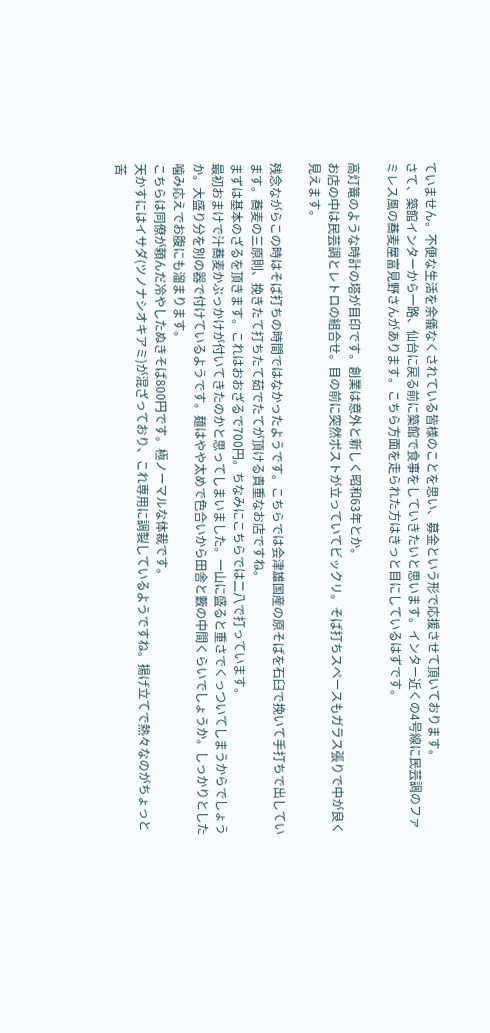ていません。不便な生活を余儀なくされている皆様のことを思い、募金という形で応援させて頂いております。
さて、築館インターから一路、仙台に戻る前に築館で食事をしていきたいと思います。インター近くの4号線に民芸調のファミレス風の蕎麦屋富見野さんがあります。こちら方面を走られた方はきっと目にしているはずです。

高灯篭のような時計の塔が目印です。創業は意外と新しく昭和63年とか。
お店の中は民芸調とレトロの組合せ。目の前に突然ポストが立っていてビックリ。そば打ちスペースもガラス張りで中が良く見えます。

残念ながらこの時はそば打ちの時間ではなかったようです。こちらでは会津雄国産の原そばを石臼で挽いて手打ちで出しています。蕎麦の三原則、挽きたて打ちたて茹でたてが頂ける貴重なお店ですね。
まずは基本のざるを頂きます。これはおおざるで700円。ちなみにこちらでは二八で打っています。
最初おまけで汁蕎麦かぶっかけが付いてきたのかと思ってしまいました。一山に盛ると重さでくっついてしまうからでしょうか。大盛り分を別の器で付けているようです。麺はやや太めで色合いから田舎と藪の中間くらいでしょうか。しっかりとした噛み応えでお腹にも溜まります。
こちらは同僚が頼んだ冷やしたぬきそば800円です。極ノーマルな体裁です。
天かすにはイサダ(ツノナシオキアミ)が混ざっており、これ専用に調製しているようですね。揚げ立てで熱々なのがちょっと苦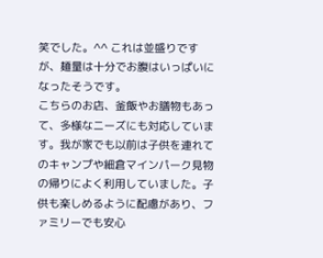笑でした。^^ これは並盛りですが、麺量は十分でお腹はいっぱいになったそうです。
こちらのお店、釜飯やお膳物もあって、多様なニーズにも対応しています。我が家でも以前は子供を連れてのキャンプや細倉マインパーク見物の帰りによく利用していました。子供も楽しめるように配慮があり、ファミリーでも安心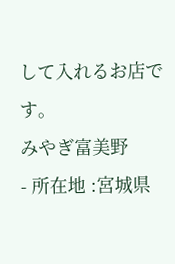して入れるお店です。
みやぎ富美野
- 所在地 :宮城県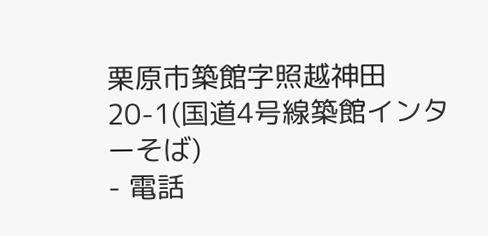栗原市築館字照越神田20-1(国道4号線築館インターそば)
- 電話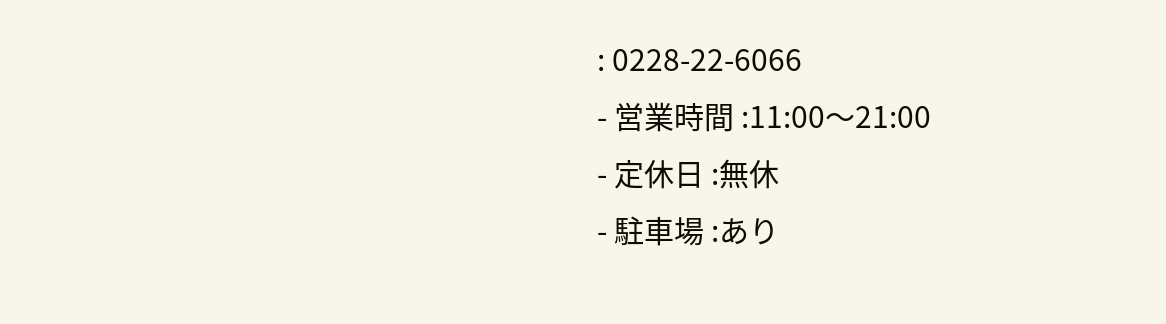: 0228-22-6066
- 営業時間 :11:00〜21:00
- 定休日 :無休
- 駐車場 :あり